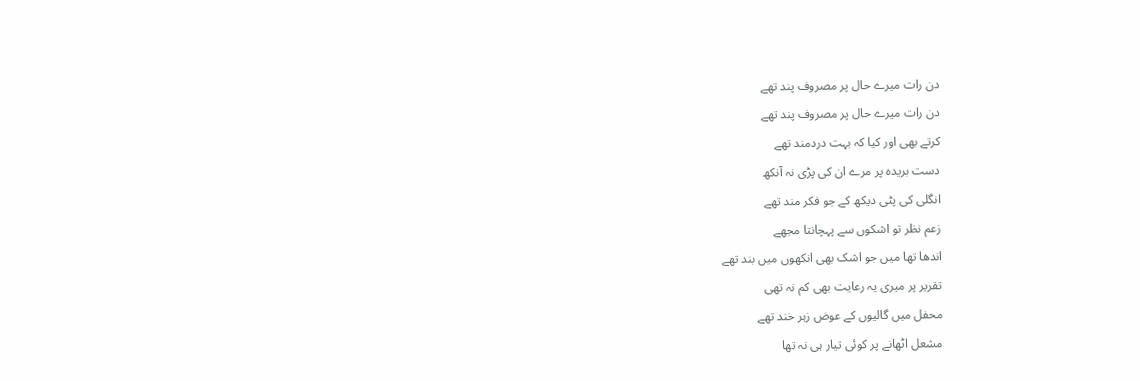دن رات میرے حال پر مصروف پند تھے
دن رات میرے حال پر مصروف پند تھے
کرتے بھی اور کیا کہ بہت دردمند تھے
دست بریدہ پر مرے ان کی پڑی نہ آنکھ
انگلی کی پٹی دیکھ کے جو فکر مند تھے
زعم نظر تو اشکوں سے پہچانتا مجھے
اندھا تھا میں جو اشک بھی انکھوں میں بند تھے
تقریر پر میری یہ رعایت بھی کم نہ تھی
محفل میں گالیوں کے عوض زہر خند تھے
مشعل اٹھانے پر کوئی تیار ہی نہ تھا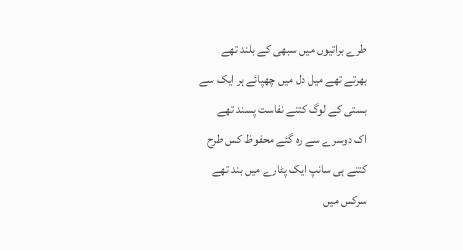طرے براتیوں میں سبھی کے بلند تھے
بھرتے تھے میل دل میں چھپائے ہر ایک سے
بستی کے لوگ کتنے نفاست پسند تھے
اک دوسرے سے رہ گئے محفوظ کس طرح
کتنے ہی سانپ ایک پٹارے میں بند تھے
سرکس میں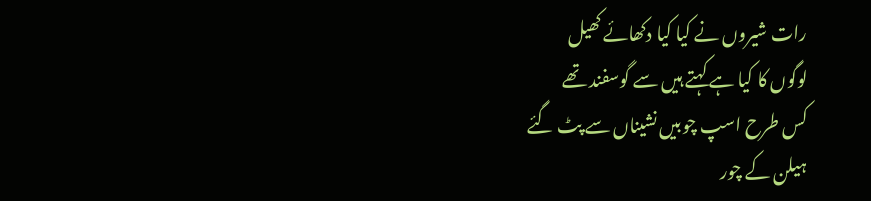رات شیروں نے کیا کیا دکھائے کھیل
لوگوں کا کیا ہے کہتے ہیں سے گوسفند تھے
کس طرح اسپ چوبیں نشیناں سے پٹ گئے
ہیلن کے چور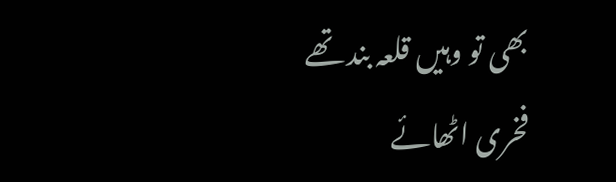بھی تو وہیں قلعہ بند تھے
فخری اٹھائے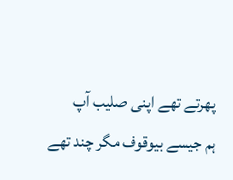پھرتے تھے اپنی صلیب آپ
ہم جیسے بیوقوف مگر چند تھے